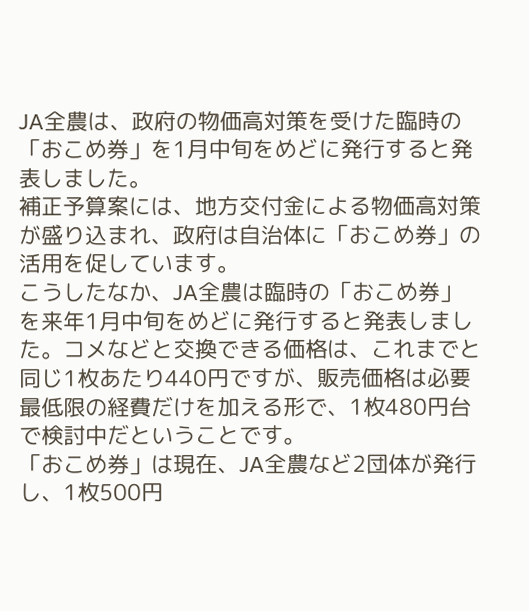JA全農は、政府の物価高対策を受けた臨時の「おこめ券」を1月中旬をめどに発行すると発表しました。
補正予算案には、地方交付金による物価高対策が盛り込まれ、政府は自治体に「おこめ券」の活用を促しています。
こうしたなか、JA全農は臨時の「おこめ券」を来年1月中旬をめどに発行すると発表しました。コメなどと交換できる価格は、これまでと同じ1枚あたり440円ですが、販売価格は必要最低限の経費だけを加える形で、1枚480円台で検討中だということです。
「おこめ券」は現在、JA全農など2団体が発行し、1枚500円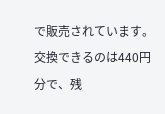で販売されています。交換できるのは440円分で、残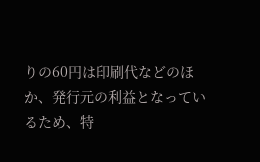りの60円は印刷代などのほか、発行元の利益となっているため、特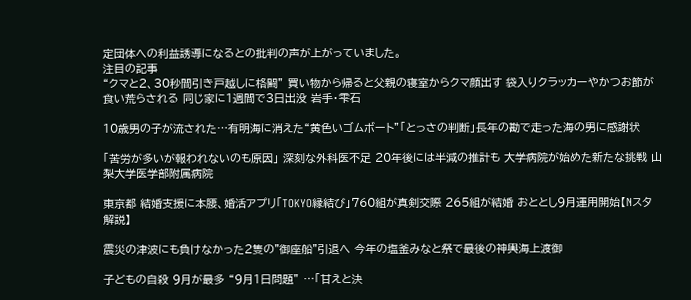定団体への利益誘導になるとの批判の声が上がっていました。
注目の記事
“クマと2、30秒間引き戸越しに格闘” 買い物から帰ると父親の寝室からクマ顔出す 袋入りクラッカーやかつお節が食い荒らされる 同じ家に1週間で3日出没 岩手・雫石

10歳男の子が流された…有明海に消えた“黄色いゴムボート”「とっさの判断」長年の勘で走った海の男に感謝状

「苦労が多いが報われないのも原因」 深刻な外科医不足 20年後には半減の推計も 大学病院が始めた新たな挑戦 山梨大学医学部附属病院

東京都 結婚支援に本腰、婚活アプリ「TOKYO縁結び」760組が真剣交際 265組が結婚 おととし9月運用開始【Nスタ解説】

震災の津波にも負けなかった2隻の"御座船"引退へ 今年の塩釜みなと祭で最後の神輿海上渡御

子どもの自殺 9月が最多 “9月1日問題” …「甘えと決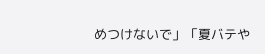めつけないで」「夏バテや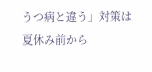うつ病と違う」対策は夏休み前から